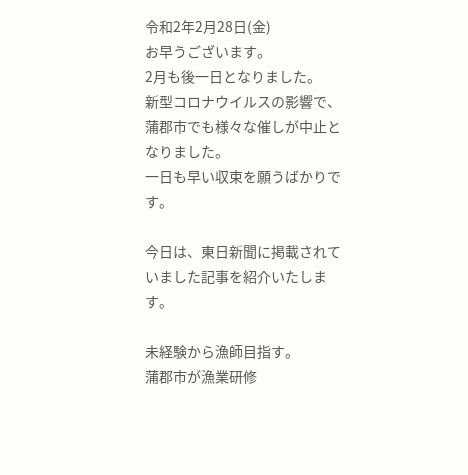令和2年2月28日(金)
お早うございます。
2月も後一日となりました。
新型コロナウイルスの影響で、
蒲郡市でも様々な催しが中止となりました。
一日も早い収束を願うばかりです。

今日は、東日新聞に掲載されていました記事を紹介いたします。

未経験から漁師目指す。
蒲郡市が漁業研修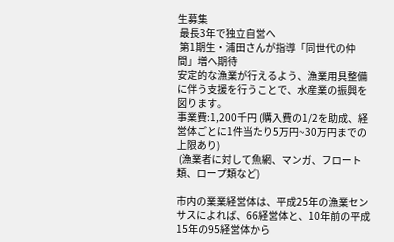生募集
 最長3年で独立自営へ
 第1期生・浦田さんが指導「同世代の仲間」増へ期待
安定的な漁業が行えるよう、漁業用具整備に伴う支援を行うことで、水産業の振興を図ります。
事業費:1,200千円 (購入費の1/2を助成、経営体ごとに1件当たり5万円~30万円までの上限あり)
 (漁業者に対して魚網、マンガ、フロート類、ロープ類など)

市内の業業経営体は、平成25年の漁業センサスによれば、66経営体と、10年前の平成15年の95経営体から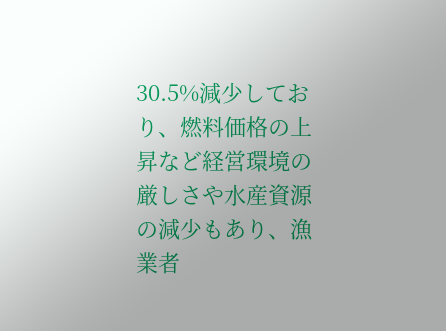30.5%減少しており、燃料価格の上昇など経営環境の厳しさや水産資源の減少もあり、漁業者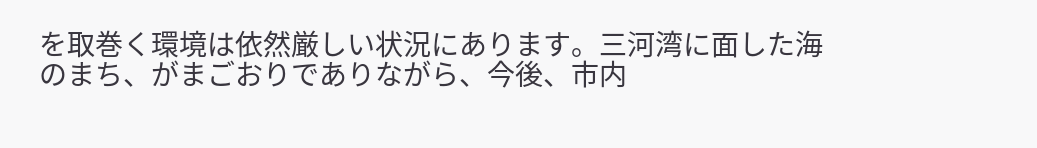を取巻く環境は依然厳しい状況にあります。三河湾に面した海のまち、がまごおりでありながら、今後、市内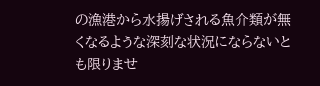の漁港から水揚げされる魚介類が無くなるような深刻な状況にならないとも限りませ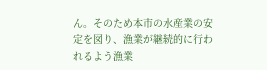ん。そのため本市の水産業の安定を図り、漁業が継続的に行われるよう漁業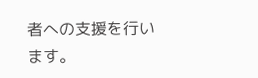者への支援を行います。